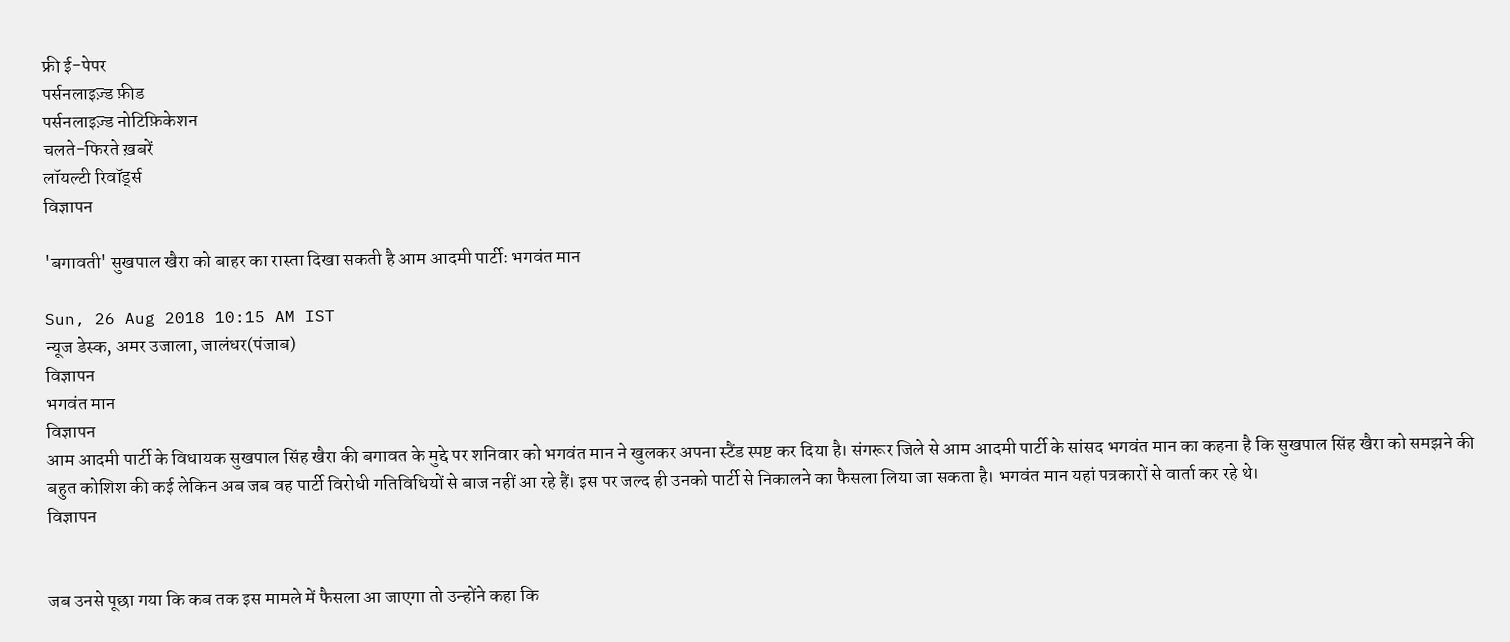फ्री ई-पेपर
पर्सनलाइज़्ड फ़ीड
पर्सनलाइज़्ड नोटिफ़िकेशन
चलते-फिरते ख़बरें
लॉयल्टी रिवॉर्ड्स
विज्ञापन

'बगावती' सुखपाल खैरा को बाहर का रास्ता दिखा सकती है आम आदमी पार्टीः भगवंत मान

Sun, 26 Aug 2018 10:15 AM IST
न्यूज डेस्क, अमर उजाला, जालंधर(पंजाब)
विज्ञापन
भगवंत मान
विज्ञापन
आम आदमी पार्टी के विधायक सुखपाल सिंह खैरा की बगावत के मुद्दे पर शनिवार को भगवंत मान ने खुलकर अपना स्टैंड स्पष्ट कर दिया है। संगरूर जिले से आम आदमी पार्टी के सांसद भगवंत मान का कहना है कि सुखपाल सिंह खैरा को समझने की बहुत कोशिश की कई लेकिन अब जब वह पार्टी विरोधी गतिविधियों से बाज नहीं आ रहे हैं। इस पर जल्द ही उनको पार्टी से निकालने का फैसला लिया जा सकता है। भगवंत मान यहां पत्रकारों से वार्ता कर रहे थे।
विज्ञापन


जब उनसे पूछा गया कि कब तक इस मामले में फैसला आ जाएगा तो उन्होंने कहा कि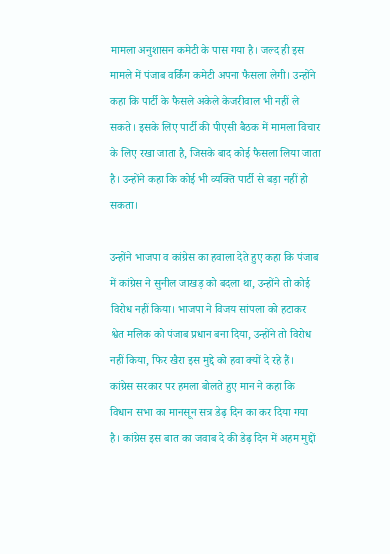मामला अनुशासन कमेटी के पास गया है। जल्द ही इस मामले में पंजाब वर्किंग कमेटी अपना फैसला लेगी। उन्होंने कहा कि पार्टी के फैसले अकेले केजरीवाल भी नहीं ले सकते। इसके लिए पार्टी की पीएसी बैठक में मामला विचार के लिए रखा जाता है, जिसके बाद कोई फैसला लिया जाता है। उन्होंने कहा कि कोई भी व्यक्ति पार्टी से बड़ा नहीं हो सकता।

उन्होंने भाजपा व कांग्रेस का हवाला देते हुए कहा कि पंजाब में कांग्रेस ने सुनील जाखड़ को बदला था, उन्होंने तो कोई विरोध नहीं किया। भाजपा ने विजय सांपला को हटाकर श्वेत मलिक को पंजाब प्रधान बना दिया, उन्होंने तो विरोध नहीं किया, फिर खैरा इस मुद्दे को हवा क्यों दे रहे हैं।  कांग्रेस सरकार पर हमला बोलते हुए मान ने कहा कि  विधान सभा का मानसून सत्र डेढ़ दिन का कर दिया गया है। कांग्रेस इस बात का जवाब दे की डेढ़ दिन में अहम मुद्दों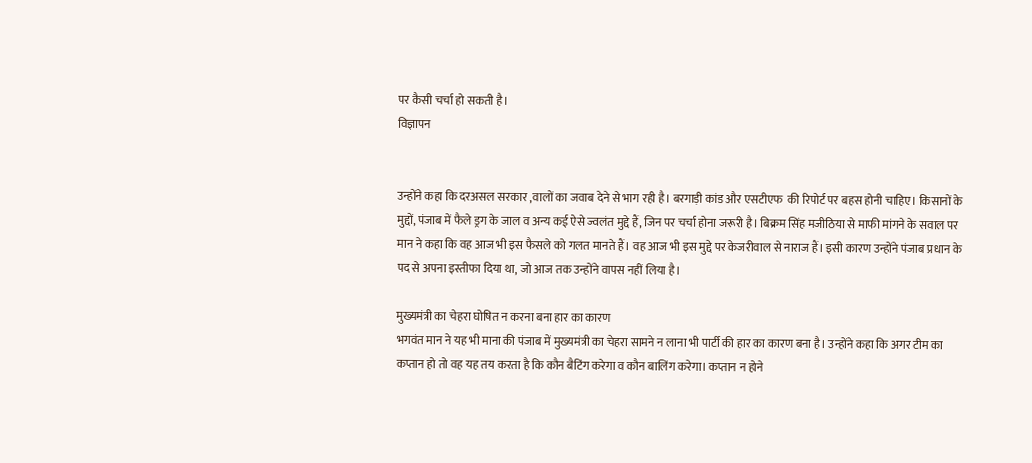पर कैसी चर्चा हो सकती है।
विज्ञापन


उन्होंने कहा कि दरअसल सरकार ,वालों का जवाब देने से भाग रही है। बरगाड़ी कांड और एसटीएफ  की रिपोर्ट पर बहस होनी चाहिए। किसानों के मुद्दों, पंजाब में फैले ड्रग के जाल व अन्य कई ऐसे ज्वलंत मुद्दे हैं, जिन पर चर्चा होना जरूरी है। बिक्रम सिंह मजीठिया से माफी मांगने के सवाल पर मान ने कहा कि वह आज भी इस फैसले को गलत मानते हैं। वह आज भी इस मुद्दे पर केजरीवाल से नाराज हैं। इसी कारण उन्होंने पंजाब प्रधान के पद से अपना इस्तीफा दिया था, जो आज तक उन्होंने वापस नहीं लिया है।

मुख्यमंत्री का चेहरा घोषित न करना बना हार का कारण
भगवंत मान ने यह भी माना की पंजाब में मुख्यमंत्री का चेहरा सामने न लाना भी पार्टी की हार का कारण बना है। उन्होंने कहा कि अगर टीम का कप्तान हो तो वह यह तय करता है कि कौन बैटिंग करेगा व कौन बालिंग करेगा। कप्तान न होने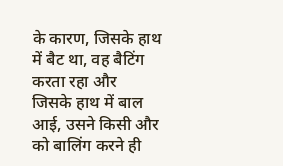के कारण, जिसके हाथ में बैट था, वह बैटिंग करता रहा और  जिसके हाथ में बाल आई, उसने किसी और को बालिंग करने ही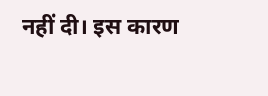नहीं दी। इस कारण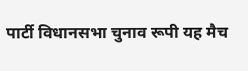पार्टी विधानसभा चुनाव रूपी यह मैच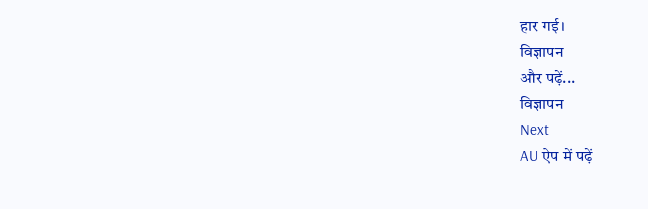हार गई।
विज्ञापन
और पढ़ें...
विज्ञापन
Next
AU ऐप में पढ़ें